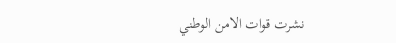نشرت قوات الامن الوطني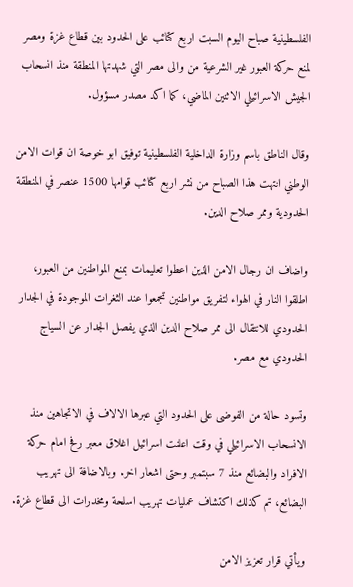الفلسطينية صباح اليوم السبت اربع كتائب على الحدود بين قطاع غزة ومصر لمنع حركة العبور غير الشرعية من والى مصر التي شهدتها المنطقة منذ انسحاب الجيش الاسرائيلي الاثنين الماضي، كما اكد مصدر مسؤول.

وقال الناطق باسم وزارة الداخلية الفلسطينية توفيق ابو خوصة ان قوات الامن الوطني انتهت هذا الصباح من نشر اربع كتائب قوامها 1500 عنصر في المنطقة الحدودية وممر صلاح الدين.

واضاف ان رجال الامن الذين اعطوا تعليمات بمنع المواطنين من العبور، اطلقوا النار في الهواء لتفريق مواطنين تجمعوا عند الثغرات الموجودة في الجدار الحدودي للانتقال الى ممر صلاح الدين الذي يفصل الجدار عن السياج الحدودي مع مصر.

وتسود حالة من الفوضى على الحدود التي عبرها الالاف في الاتجاهين منذ الانسحاب الاسرائيلي في وقت اعلنت اسرائيل اغلاق معبر رفح امام حركة الافراد والبضائع منذ 7 سبتمبر وحتى اشعار اخر. وبالاضافة الى تهريب البضائع، تم كذلك اكتشاف عمليات تهريب اسلحة ومخدرات الى قطاع غزة.

ويأتي قرار تعزيز الامن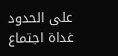على الحدود غداة اجتماع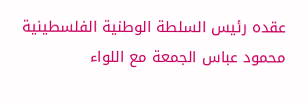عقده رئيس السلطة الوطنية الفلسطينية محمود عباس الجمعة مع اللواء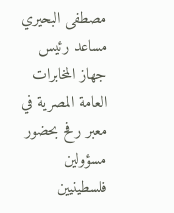مصطفى البحيري مساعد رئيس جهاز المخابرات العامة المصرية في معبر رفح بحضور مسؤولين فلسطينيين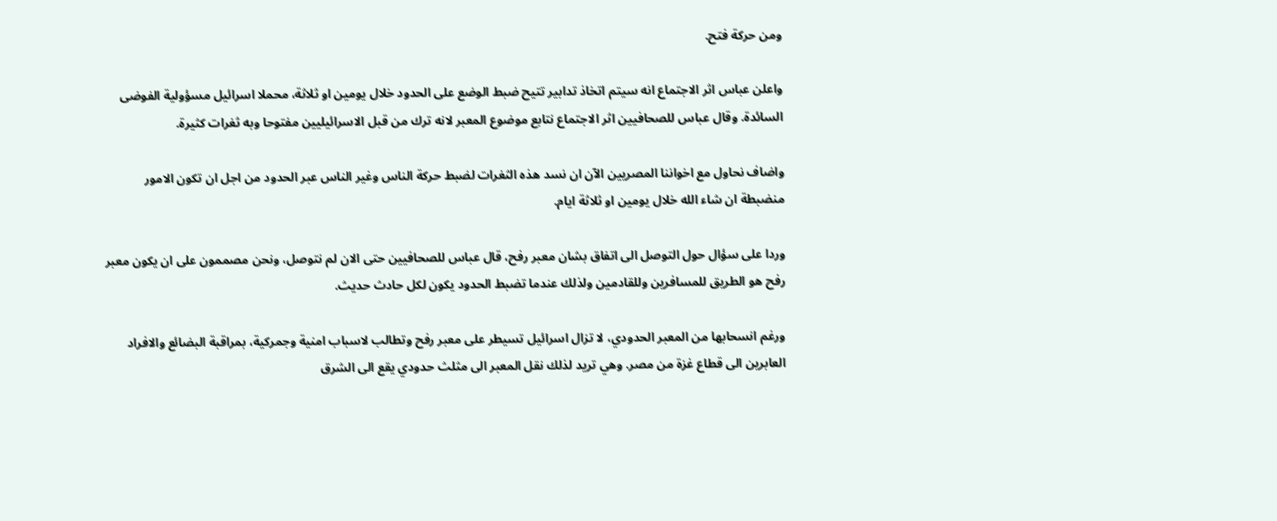ومن حركة فتح.

واعلن عباس اثر الاجتماع انه سيتم اتخاذ تدابير تتيح ضبط الوضع على الحدود خلال يومين او ثلاثة، محملا اسرائيل مسؤولية الفوضى السائدة. وقال عباس للصحافيين اثر الاجتماع نتابع موضوع المعبر لانه ترك من قبل الاسرائيليين مفتوحا وبه ثغرات كثيرة.

واضاف نحاول مع اخواننا المصريين الآن ان نسد هذه الثغرات لضبط حركة الناس وغير الناس عبر الحدود من اجل ان تكون الامور منضبطة ان شاء الله خلال يومين او ثلاثة ايام.

وردا على سؤال حول التوصل الى اتفاق بشان معبر رفح، قال عباس للصحافيين حتى الان لم نتوصل، ونحن مصممون على ان يكون معبر رفح هو الطريق للمسافرين وللقادمين ولذلك عندما تضبط الحدود يكون لكل حادث حديث.

ورغم انسحابها من المعبر الحدودي، لا تزال اسرائيل تسيطر على معبر رفح وتطالب لاسباب امنية وجمركية، بمراقبة البضائع والافراد العابرين الى قطاع غزة من مصر. وهي تريد لذلك نقل المعبر الى مثلث حدودي يقع الى الشرق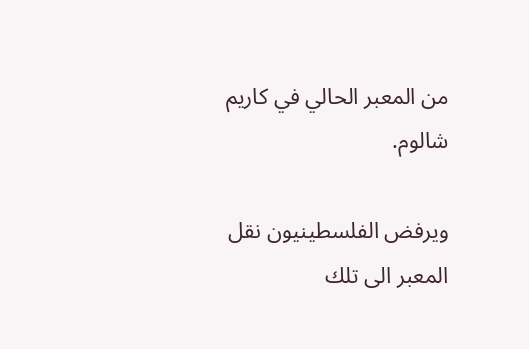من المعبر الحالي في كاريم شالوم.

ويرفض الفلسطينيون نقل المعبر الى تلك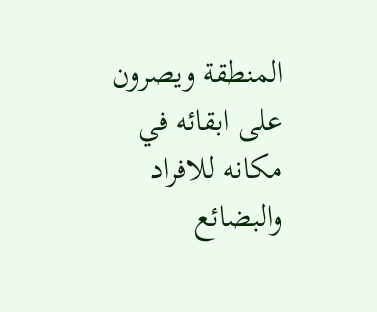المنطقة ويصرون على ابقائه في مكانه للافراد والبضائع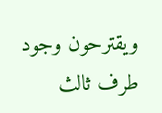ويقترحون وجود طرف ثالث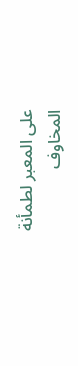على المعبر لطمأنة المخاوف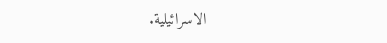الاسرائيلية.